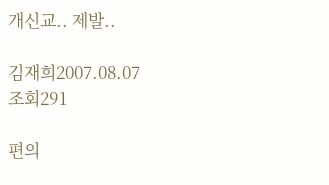개신교.. 제발..

김재희2007.08.07
조회291

편의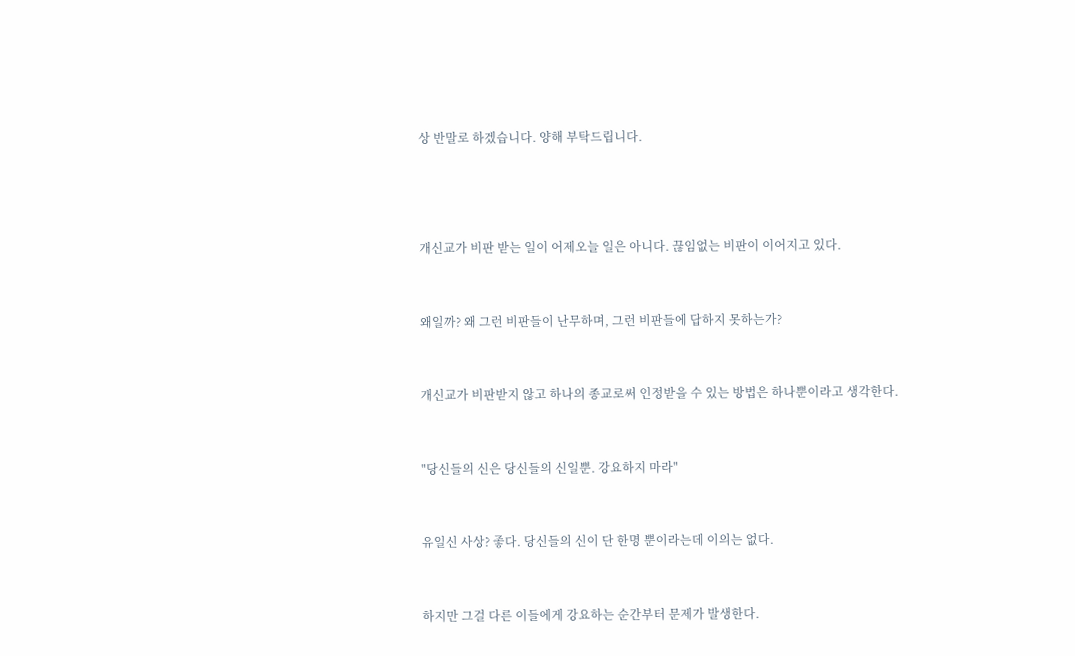상 반말로 하겠습니다. 양해 부탁드립니다.





개신교가 비판 받는 일이 어제오늘 일은 아니다. 끊임없는 비판이 이어지고 있다.



왜일까? 왜 그런 비판들이 난무하며, 그런 비판들에 답하지 못하는가?



개신교가 비판받지 않고 하나의 종교로써 인정받을 수 있는 방법은 하나뿐이라고 생각한다.



"당신들의 신은 당신들의 신일뿐. 강요하지 마라"



유일신 사상? 좋다. 당신들의 신이 단 한명 뿐이라는데 이의는 없다.



하지만 그걸 다른 이들에게 강요하는 순간부터 문제가 발생한다.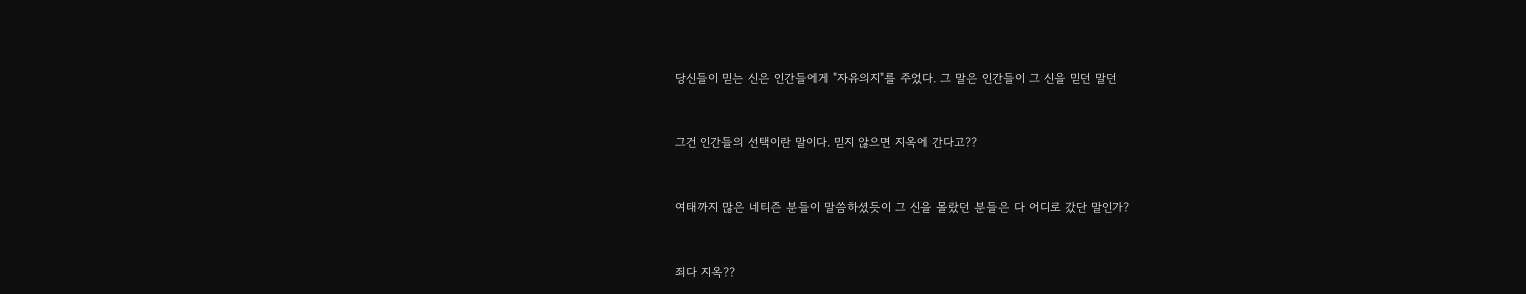당신들이 믿는 신은 인간들에게 "자유의지"를 주었다. 그 말은 인간들이 그 신을 믿던 말던



그건 인간들의 선택이란 말이다. 믿지 않으면 지옥에 간다고??



여태까지 많은 네티즌 분들이 말씀하셨듯이 그 신을 몰랐던 분들은 다 어디로 갔단 말인가?



죄다 지옥??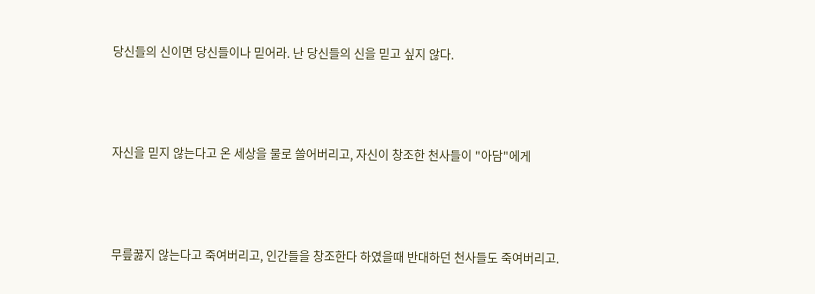당신들의 신이면 당신들이나 믿어라. 난 당신들의 신을 믿고 싶지 않다.



자신을 믿지 않는다고 온 세상을 물로 쓸어버리고, 자신이 창조한 천사들이 "아담"에게



무릎꿇지 않는다고 죽여버리고, 인간들을 창조한다 하였을때 반대하던 천사들도 죽여버리고.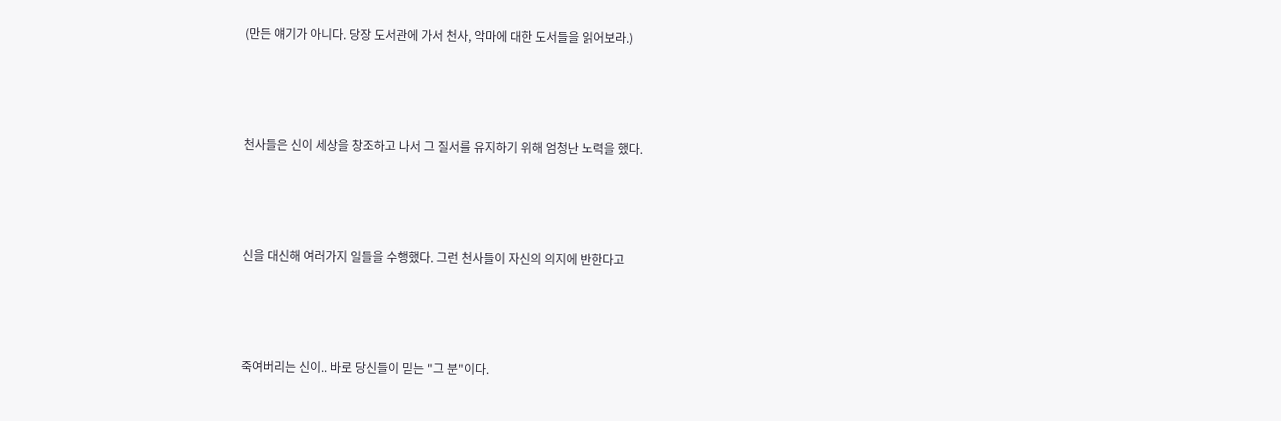(만든 얘기가 아니다. 당장 도서관에 가서 천사, 악마에 대한 도서들을 읽어보라.)



천사들은 신이 세상을 창조하고 나서 그 질서를 유지하기 위해 엄청난 노력을 했다.



신을 대신해 여러가지 일들을 수행했다. 그런 천사들이 자신의 의지에 반한다고



죽여버리는 신이.. 바로 당신들이 믿는 "그 분"이다.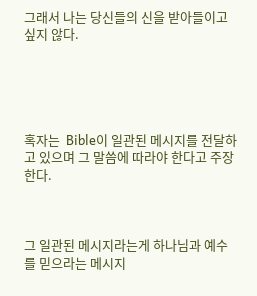그래서 나는 당신들의 신을 받아들이고 싶지 않다.





혹자는  Bible이 일관된 메시지를 전달하고 있으며 그 말씀에 따라야 한다고 주장한다.



그 일관된 메시지라는게 하나님과 예수를 믿으라는 메시지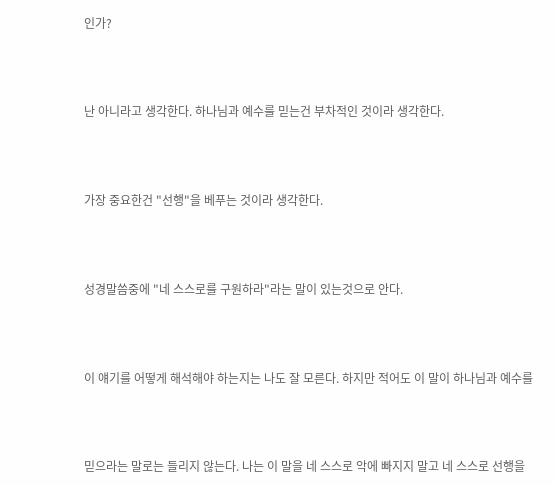인가?



난 아니라고 생각한다. 하나님과 예수를 믿는건 부차적인 것이라 생각한다.



가장 중요한건 "선행"을 베푸는 것이라 생각한다.



성경말씀중에 "네 스스로를 구원하라"라는 말이 있는것으로 안다.



이 얘기를 어떻게 해석해야 하는지는 나도 잘 모른다. 하지만 적어도 이 말이 하나님과 예수를



믿으라는 말로는 들리지 않는다. 나는 이 말을 네 스스로 악에 빠지지 말고 네 스스로 선행을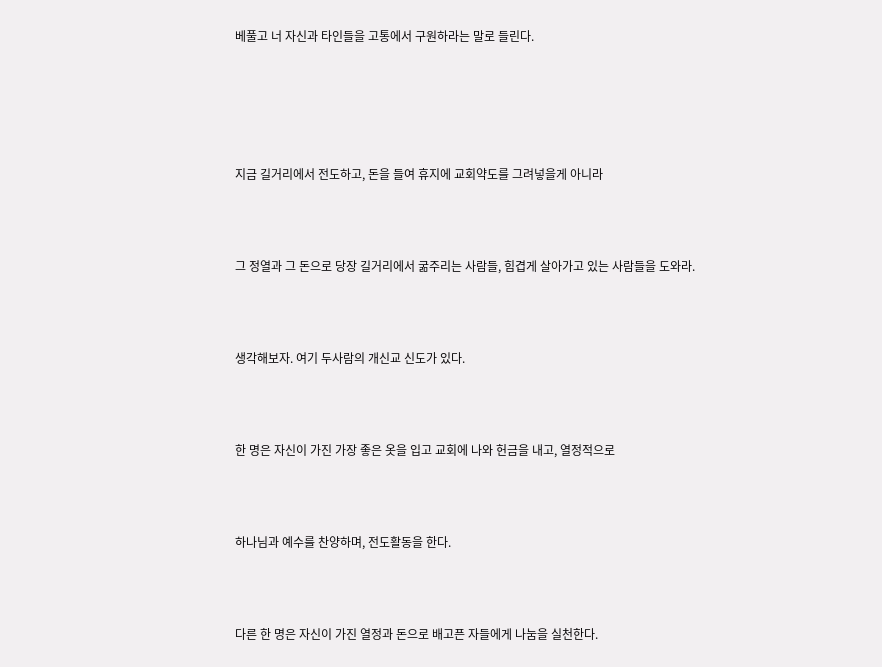베풀고 너 자신과 타인들을 고통에서 구원하라는 말로 들린다.





지금 길거리에서 전도하고, 돈을 들여 휴지에 교회약도를 그려넣을게 아니라



그 정열과 그 돈으로 당장 길거리에서 굶주리는 사람들, 힘겹게 살아가고 있는 사람들을 도와라.



생각해보자. 여기 두사람의 개신교 신도가 있다.



한 명은 자신이 가진 가장 좋은 옷을 입고 교회에 나와 헌금을 내고, 열정적으로



하나님과 예수를 찬양하며, 전도활동을 한다.



다른 한 명은 자신이 가진 열정과 돈으로 배고픈 자들에게 나눔을 실천한다.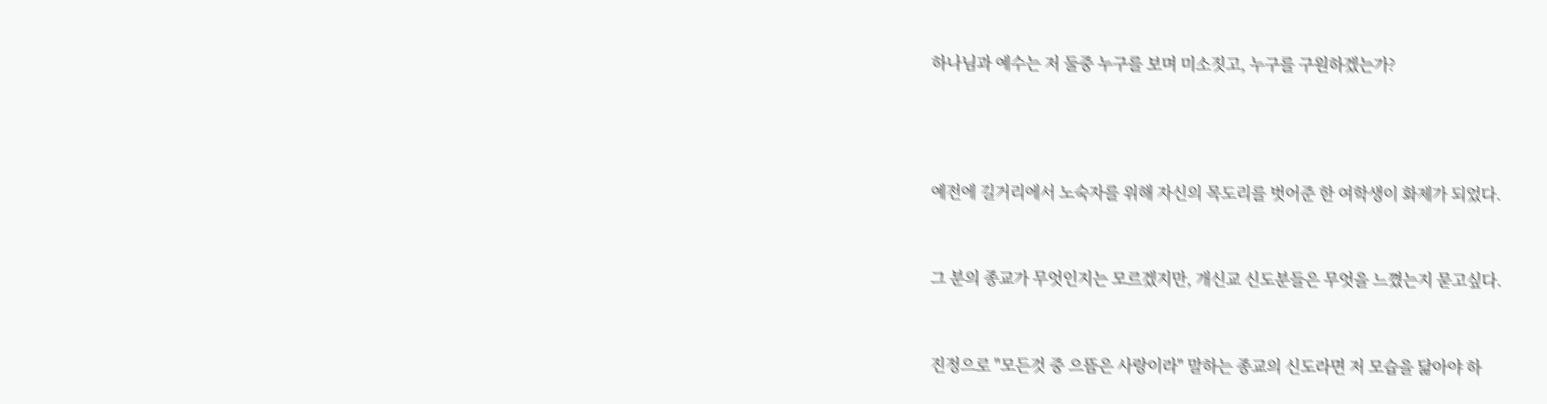하나님과 예수는 저 둘중 누구를 보며 미소짓고, 누구를 구원하겠는가?





예전에 길거리에서 노숙자를 위해 자신의 목도리를 벗어준 한 여학생이 화제가 되었다.



그 분의 종교가 무엇인지는 모르겠지만, 개신교 신도분들은 무엇을 느꼈는지 묻고싶다.



진정으로 "모든것 중 으뜸은 사랑이라" 말하는 종교의 신도라면 저 모습을 닮아야 하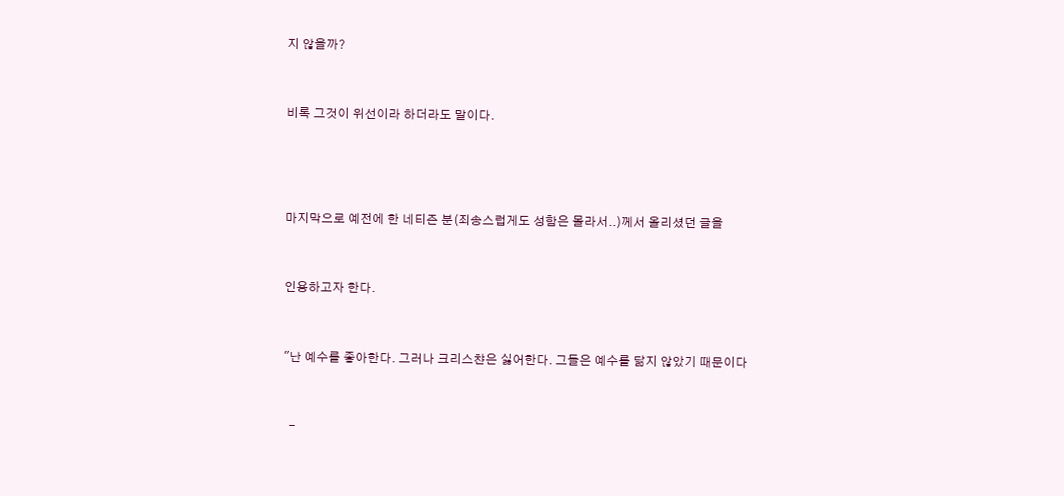지 않을까?



비록 그것이 위선이라 하더라도 말이다.





마지막으로 예전에 한 네티즌 분(죄송스럽게도 성함은 몰라서..)께서 올리셨던 글을



인용하고자 한다.



"난 예수를 좋아한다. 그러나 크리스챤은 싫어한다. 그들은 예수를 닮지 않았기 때문이다



  -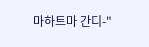마하트마 간디-"